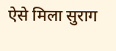ऐसे मिला सुराग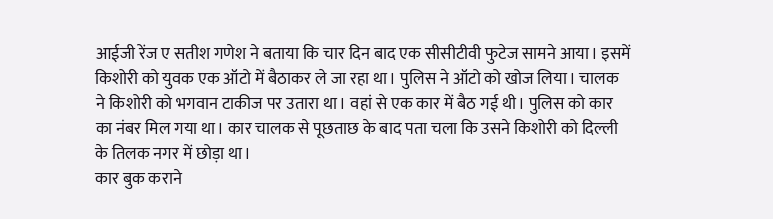आईजी रेंज ए सतीश गणेश ने बताया कि चार दिन बाद एक सीसीटीवी फुटेज सामने आया। इसमें किशोरी को युवक एक ऑटो में बैठाकर ले जा रहा था। पुलिस ने ऑटो को खोज लिया। चालक ने किशोरी को भगवान टाकीज पर उतारा था। वहां से एक कार में बैठ गई थी। पुलिस को कार का नंबर मिल गया था। कार चालक से पूछताछ के बाद पता चला कि उसने किशोरी को दिल्ली के तिलक नगर में छोड़ा था।
कार बुक कराने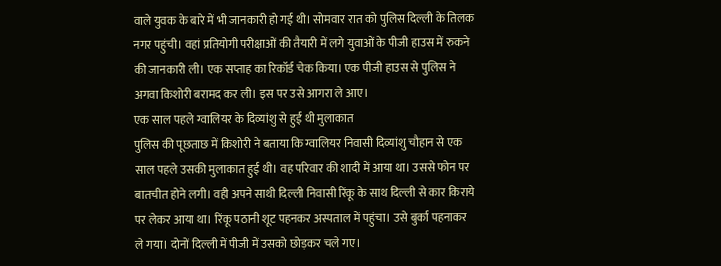वाले युवक के बारे में भी जानकारी हो गई थी। सोमवार रात को पुलिस दिल्ली के तिलक नगर पहुंची। वहां प्रतियोगी परीक्षाओं की तैयारी में लगे युवाओं के पीजी हाउस में रुकने की जानकारी ली। एक सप्ताह का रिकॉर्ड चेक किया। एक पीजी हाउस से पुलिस ने अगवा किशोरी बरामद कर ली। इस पर उसे आगरा ले आए।
एक साल पहले ग्वालियर के दिव्यांशु से हुई थी मुलाकात
पुलिस की पूछताछ में किशोरी ने बताया कि ग्वालियर निवासी दिव्यांशु चौहान से एक साल पहले उसकी मुलाकात हुई थी। वह परिवार की शादी में आया था। उससे फोन पर बातचीत होने लगी। वही अपने साथी दिल्ली निवासी रिंकू के साथ दिल्ली से कार किराये पर लेकर आया था। रिंकू पठानी शूट पहनकर अस्पताल में पहुंचा। उसे बुर्का पहनाकर ले गया। दोनों दिल्ली में पीजी में उसको छोड़कर चले गए।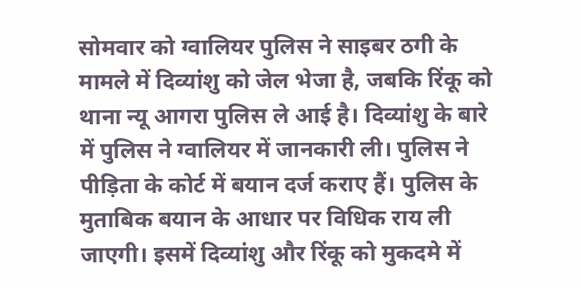सोमवार को ग्वालियर पुलिस ने साइबर ठगी के मामले में दिव्यांशु को जेल भेजा है, जबकि रिंकू को थाना न्यू आगरा पुलिस ले आई है। दिव्यांशु के बारे में पुलिस ने ग्वालियर में जानकारी ली। पुलिस ने पीड़िता के कोर्ट में बयान दर्ज कराए हैं। पुलिस के मुताबिक बयान के आधार पर विधिक राय ली जाएगी। इसमें दिव्यांशु और रिंकू को मुकदमे में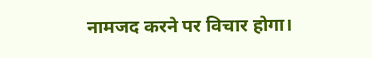नामजद करने पर विचार होगा।